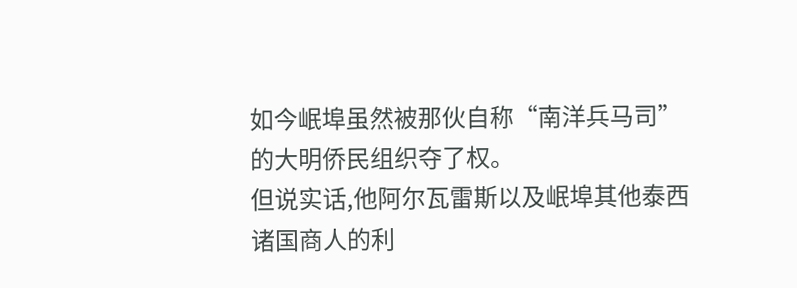如今岷埠虽然被那伙自称“南洋兵马司”的大明侨民组织夺了权。
但说实话,他阿尔瓦雷斯以及岷埠其他泰西诸国商人的利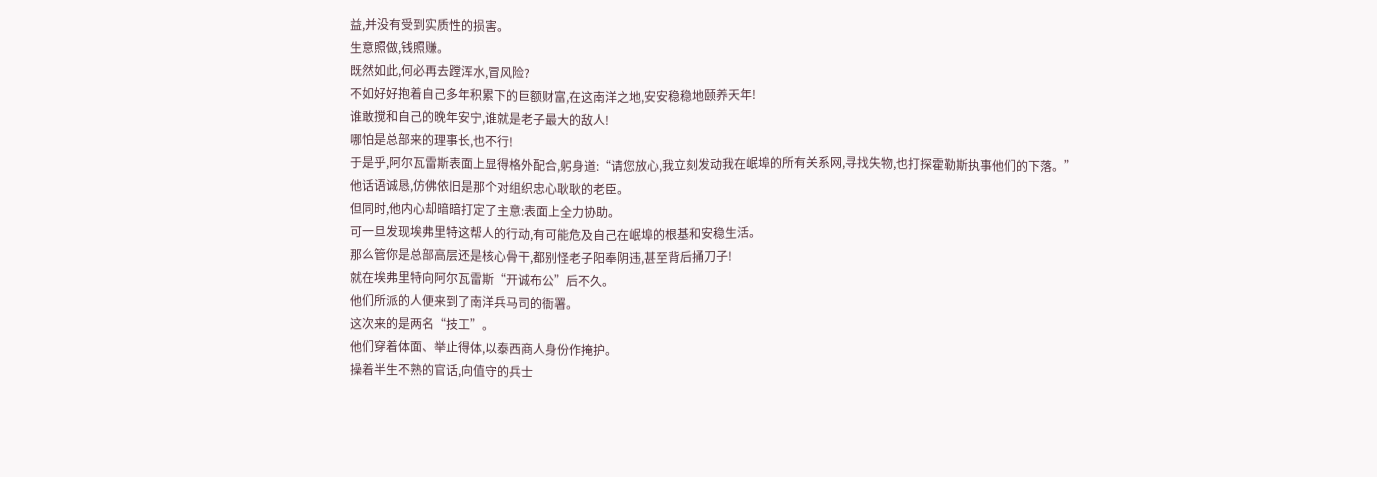益,并没有受到实质性的损害。
生意照做,钱照赚。
既然如此,何必再去蹚浑水,冒风险?
不如好好抱着自己多年积累下的巨额财富,在这南洋之地,安安稳稳地颐养天年!
谁敢搅和自己的晚年安宁,谁就是老子最大的敌人!
哪怕是总部来的理事长,也不行!
于是乎,阿尔瓦雷斯表面上显得格外配合,躬身道:“请您放心,我立刻发动我在岷埠的所有关系网,寻找失物,也打探霍勒斯执事他们的下落。”
他话语诚恳,仿佛依旧是那个对组织忠心耿耿的老臣。
但同时,他内心却暗暗打定了主意:表面上全力协助。
可一旦发现埃弗里特这帮人的行动,有可能危及自己在岷埠的根基和安稳生活。
那么管你是总部高层还是核心骨干,都别怪老子阳奉阴违,甚至背后捅刀子!
就在埃弗里特向阿尔瓦雷斯“开诚布公”后不久。
他们所派的人便来到了南洋兵马司的衙署。
这次来的是两名“技工”。
他们穿着体面、举止得体,以泰西商人身份作掩护。
操着半生不熟的官话,向值守的兵士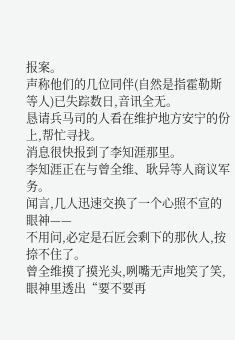报案。
声称他们的几位同伴(自然是指霍勒斯等人)已失踪数日,音讯全无。
恳请兵马司的人看在维护地方安宁的份上,帮忙寻找。
消息很快报到了李知涯那里。
李知涯正在与曾全维、耿异等人商议军务。
闻言,几人迅速交换了一个心照不宣的眼神——
不用问,必定是石匠会剩下的那伙人,按捺不住了。
曾全维摸了摸光头,咧嘴无声地笑了笑,眼神里透出“要不要再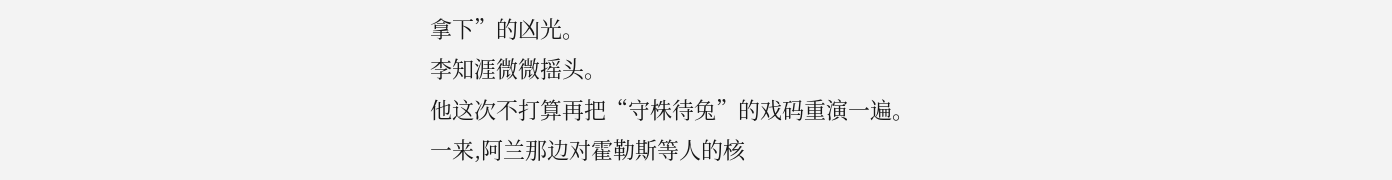拿下”的凶光。
李知涯微微摇头。
他这次不打算再把“守株待兔”的戏码重演一遍。
一来,阿兰那边对霍勒斯等人的核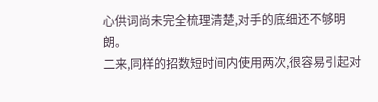心供词尚未完全梳理清楚,对手的底细还不够明朗。
二来,同样的招数短时间内使用两次,很容易引起对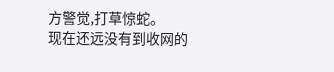方警觉,打草惊蛇。
现在还远没有到收网的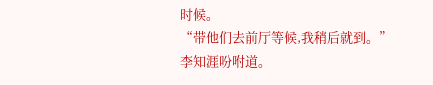时候。
“带他们去前厅等候,我稍后就到。”李知涯吩咐道。